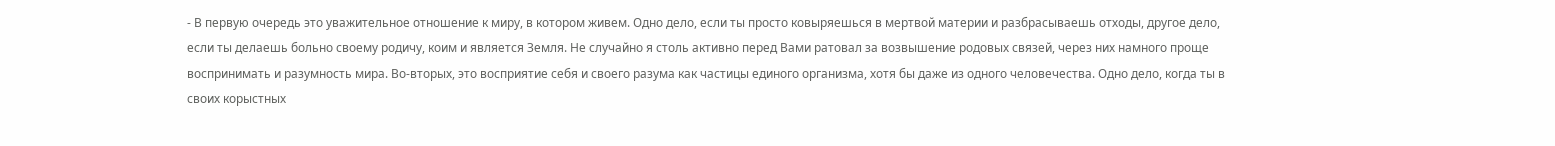- В первую очередь это уважительное отношение к миру, в котором живем. Одно дело, если ты просто ковыряешься в мертвой материи и разбрасываешь отходы, другое дело, если ты делаешь больно своему родичу, коим и является Земля. Не случайно я столь активно перед Вами ратовал за возвышение родовых связей, через них намного проще воспринимать и разумность мира. Во-вторых, это восприятие себя и своего разума как частицы единого организма, хотя бы даже из одного человечества. Одно дело, когда ты в своих корыстных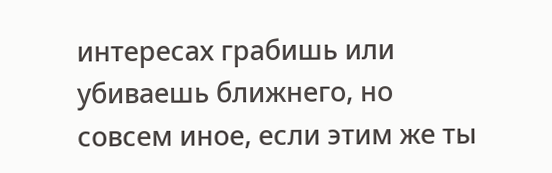интересах грабишь или убиваешь ближнего, но совсем иное, если этим же ты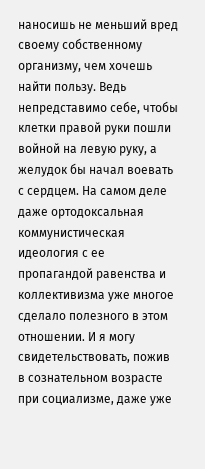наносишь не меньший вред своему собственному организму, чем хочешь найти пользу. Ведь непредставимо себе, чтобы клетки правой руки пошли войной на левую руку, а желудок бы начал воевать с сердцем. На самом деле даже ортодоксальная коммунистическая идеология с ее пропагандой равенства и коллективизма уже многое сделало полезного в этом отношении. И я могу свидетельствовать, пожив в сознательном возрасте при социализме, даже уже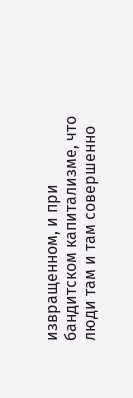извращенном, и при бандитском капитализме, что люди там и там совершенно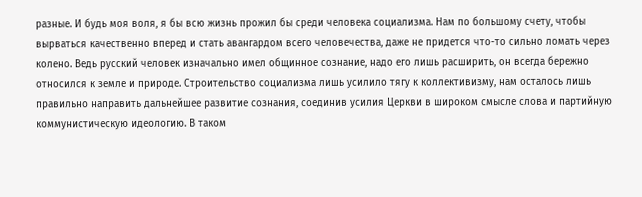разные. И будь моя воля, я бы всю жизнь прожил бы среди человека социализма. Нам по большому счету, чтобы вырваться качественно вперед и стать авангардом всего человечества, даже не придется что-то сильно ломать через колено. Ведь русский человек изначально имел общинное сознание, надо его лишь расширить, он всегда бережно относился к земле и природе. Строительство социализма лишь усилило тягу к коллективизму, нам осталось лишь правильно направить дальнейшее развитие сознания, соединив усилия Церкви в широком смысле слова и партийную коммунистическую идеологию. В таком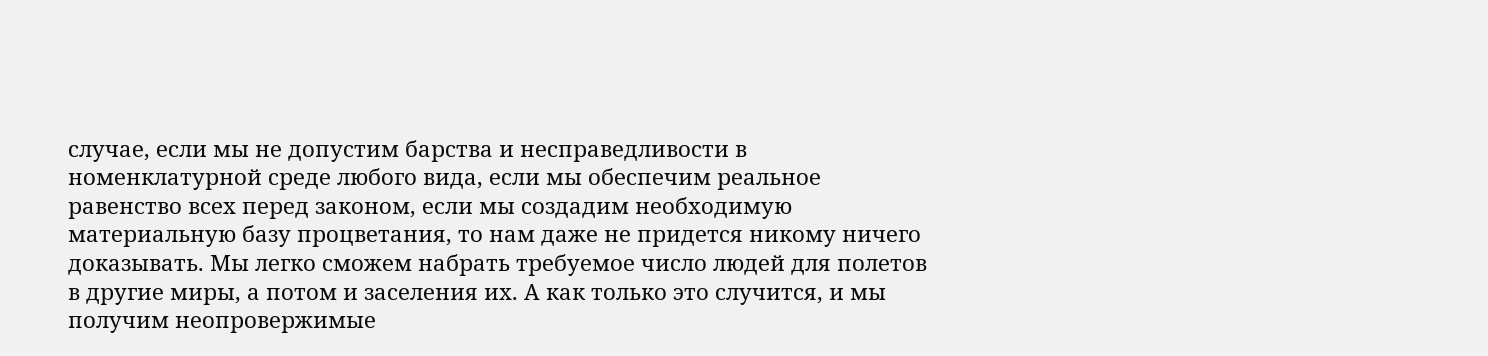случае, если мы не допустим барства и несправедливости в номенклатурной среде любого вида, если мы обеспечим реальное равенство всех перед законом, если мы создадим необходимую материальную базу процветания, то нам даже не придется никому ничего доказывать. Мы легко сможем набрать требуемое число людей для полетов в другие миры, а потом и заселения их. А как только это случится, и мы получим неопровержимые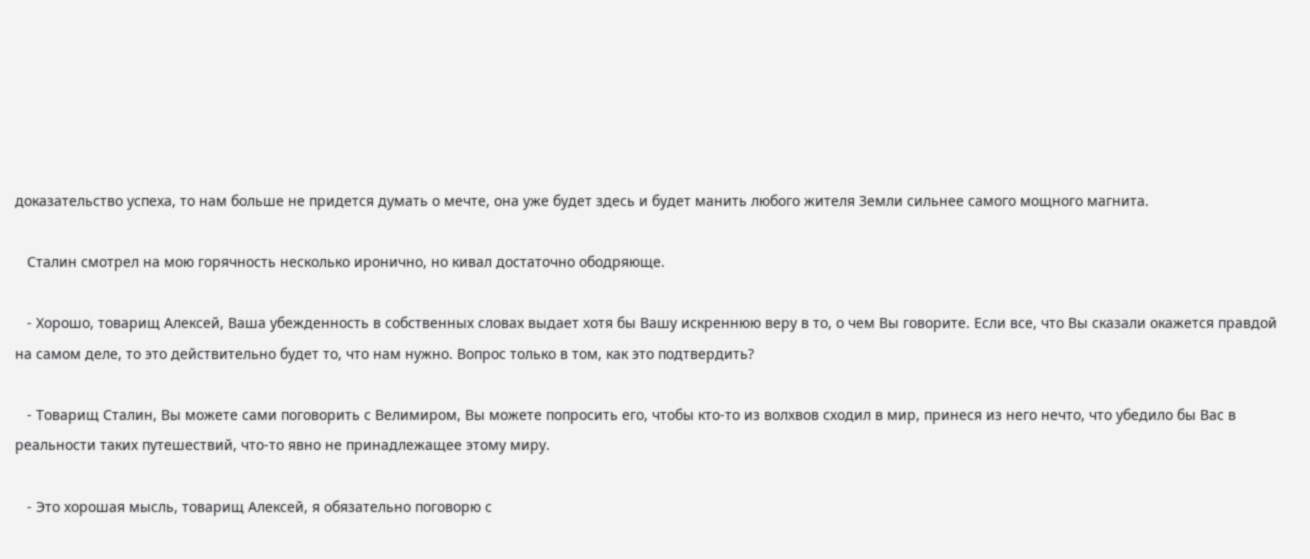доказательство успеха, то нам больше не придется думать о мечте, она уже будет здесь и будет манить любого жителя Земли сильнее самого мощного магнита.

   Сталин смотрел на мою горячность несколько иронично, но кивал достаточно ободряюще.

   - Хорошо, товарищ Алексей, Ваша убежденность в собственных словах выдает хотя бы Вашу искреннюю веру в то, о чем Вы говорите. Если все, что Вы сказали окажется правдой на самом деле, то это действительно будет то, что нам нужно. Вопрос только в том, как это подтвердить?

   - Товарищ Сталин, Вы можете сами поговорить с Велимиром, Вы можете попросить его, чтобы кто-то из волхвов сходил в мир, принеся из него нечто, что убедило бы Вас в реальности таких путешествий, что-то явно не принадлежащее этому миру.

   - Это хорошая мысль, товарищ Алексей, я обязательно поговорю с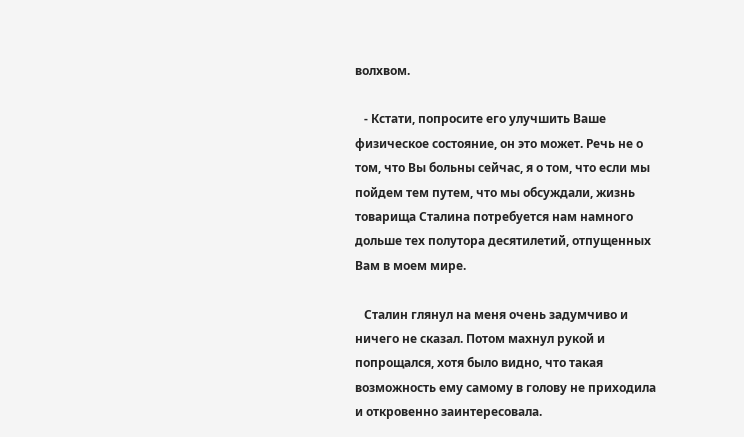волхвом.

   - Кстати, попросите его улучшить Ваше физическое состояние, он это может. Речь не о том, что Вы больны сейчас, я о том, что если мы пойдем тем путем, что мы обсуждали, жизнь товарища Сталина потребуется нам намного дольше тех полутора десятилетий, отпущенных Вам в моем мире.

   Сталин глянул на меня очень задумчиво и ничего не сказал. Потом махнул рукой и попрощался, хотя было видно, что такая возможность ему самому в голову не приходила и откровенно заинтересовала.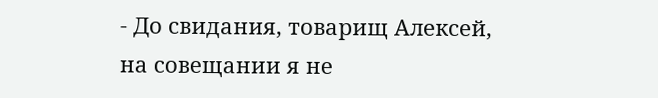- До свидания, товарищ Алексей, на совещании я не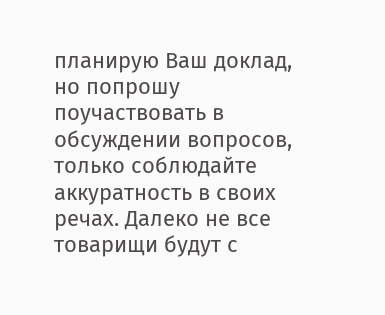планирую Ваш доклад, но попрошу поучаствовать в обсуждении вопросов, только соблюдайте аккуратность в своих речах. Далеко не все товарищи будут с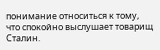понимание относиться к тому, что спокойно выслушает товарищ Сталин.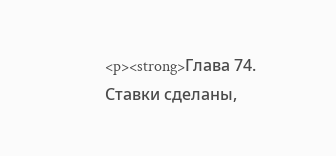<p><strong>Глава 74. Ставки сделаны,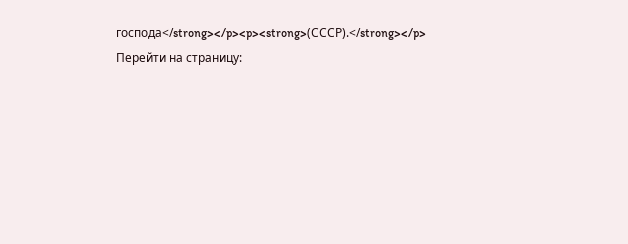господа</strong></p><p><strong>(СССР).</strong></p>
Перейти на страницу: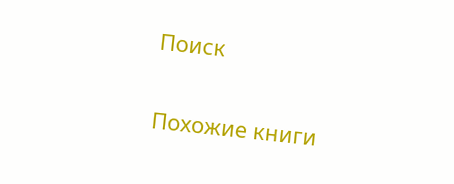Поиск

Похожие книги